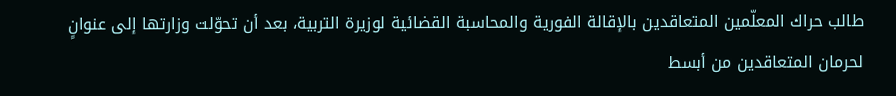طالب حراك المعلّمين المتعاقدين بالإقالة الفورية والمحاسبة القضائية لوزيرة التربية، بعد أن تحوّلت وزارتها إلى عنوانٍ لحرمان المتعاقدين من أبسط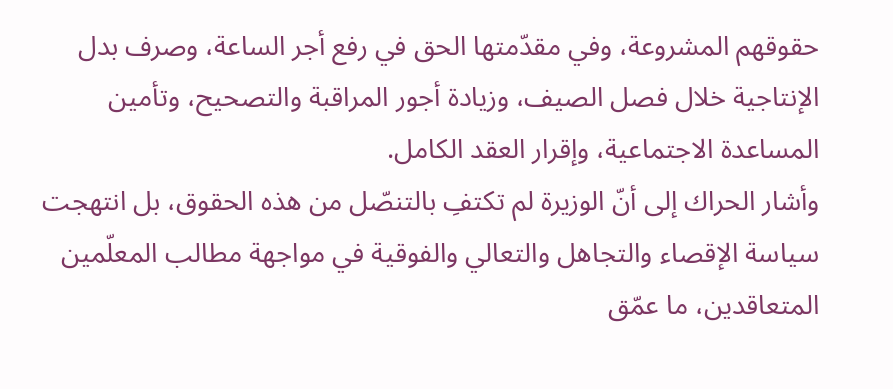حقوقهم المشروعة، وفي مقدّمتها الحق في رفع أجر الساعة، وصرف بدل الإنتاجية خلال فصل الصيف، وزيادة أجور المراقبة والتصحيح، وتأمين المساعدة الاجتماعية، وإقرار العقد الكامل.
وأشار الحراك إلى أنّ الوزيرة لم تكتفِ بالتنصّل من هذه الحقوق، بل انتهجت سياسة الإقصاء والتجاهل والتعالي والفوقية في مواجهة مطالب المعلّمين المتعاقدين، ما عمّق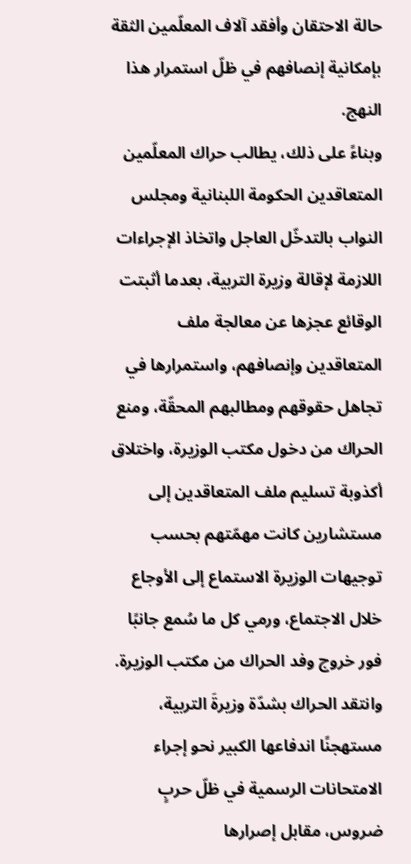حالة الاحتقان وأفقد آلاف المعلّمين الثقة بإمكانية إنصافهم في ظلّ استمرار هذا النهج.
وبناءً على ذلك، يطالب حراك المعلّمين المتعاقدين الحكومة اللبنانية ومجلس النواب بالتدخّل العاجل واتخاذ الإجراءات اللازمة لإقالة وزيرة التربية، بعدما أثبتت الوقائع عجزها عن معالجة ملف المتعاقدين وإنصافهم، واستمرارها في تجاهل حقوقهم ومطالبهم المحقّة، ومنع الحراك من دخول مكتب الوزيرة، واختلاق أكذوبة تسليم ملف المتعاقدين إلى مستشارين كانت مهمّتهم بحسب توجيهات الوزيرة الاستماع إلى الأوجاع خلال الاجتماع، ورمي كل ما سُمع جانبًا فور خروج وفد الحراك من مكتب الوزيرة.
وانتقد الحراك بشدّة وزيرةَ التربية، مستهجنًا اندفاعها الكبير نحو إجراء الامتحانات الرسمية في ظلّ حربٍ ضروس، مقابل إصرارها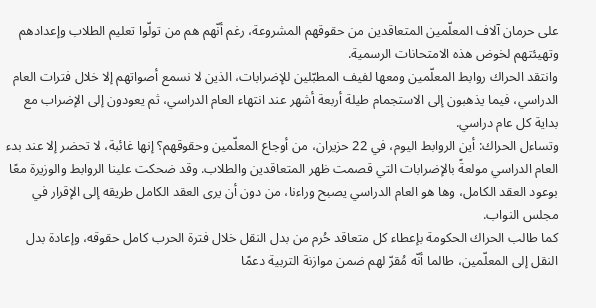على حرمان آلاف المعلّمين المتعاقدين من حقوقهم المشروعة، رغم أنّهم هم من تولّوا تعليم الطلاب وإعدادهم وتهيئتهم لخوض هذه الامتحانات الرسمية.
وانتقد الحراك روابط المعلّمين ومعها لفيف المطبّلين للإضرابات، الذين لا نسمع أصواتهم إلا خلال فترات العام الدراسي، فيما يذهبون إلى الاستجمام طيلة أربعة أشهر عند انتهاء العام الدراسي، ثم يعودون إلى الإضراب مع بداية كل عام دراسي.
وتساءل الحراك: أين الروابط اليوم، في 22 حزيران، من أوجاع المعلّمين وحقوقهم؟ إنها غائبة، لا تحضر إلا عند بدء العام الدراسي مولعةً بالإضرابات التي قصمت ظهر المتعاقدين والطلاب. وقد ضحكت علينا الروابط والوزيرة معًا بوعود العقد الكامل، وها هو العام الدراسي يصبح وراءنا، من دون أن يرى العقد الكامل طريقه إلى الإقرار في مجلس النواب.
كما طالب الحراك الحكومة بإعطاء كل متعاقد حُرم من بدل النقل خلال فترة الحرب كامل حقوقه، وإعادة بدل النقل إلى المعلّمين، طالما أنّه مُقرّ لهم ضمن موازنة التربية دعمًا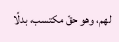لهم، وهو حقّ مكتسب، بدلًا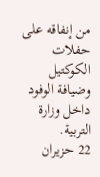من إنفاقه على حفلات الكوكتيل وضيافة الوفود داخل وزارة التربية.
22 حزيران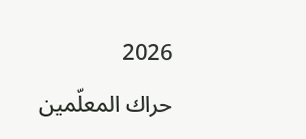2026
حراك المعلّمين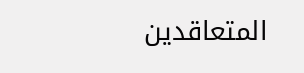المتعاقدين